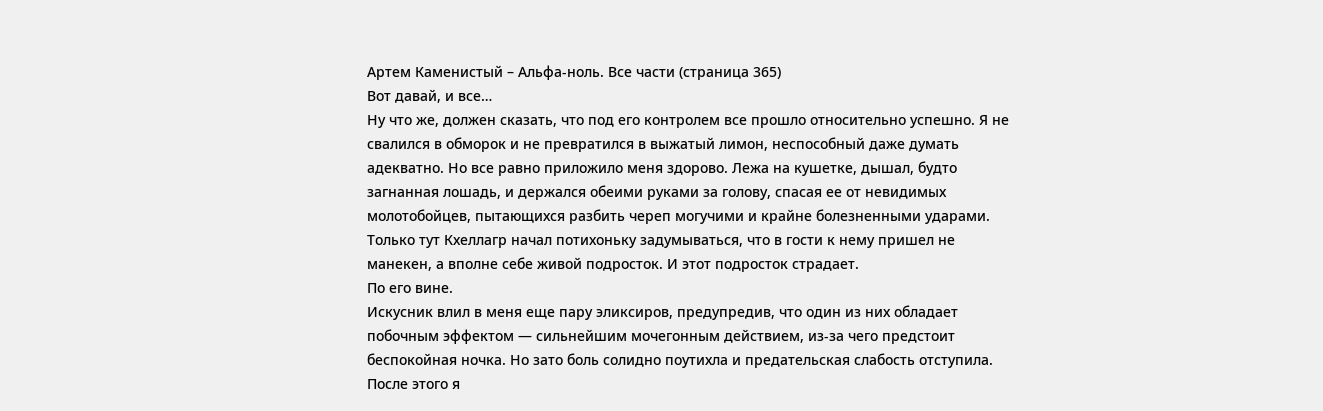Артем Каменистый – Альфа-ноль. Все части (страница 365)
Вот давай, и все…
Ну что же, должен сказать, что под его контролем все прошло относительно успешно. Я не свалился в обморок и не превратился в выжатый лимон, неспособный даже думать адекватно. Но все равно приложило меня здорово. Лежа на кушетке, дышал, будто загнанная лошадь, и держался обеими руками за голову, спасая ее от невидимых молотобойцев, пытающихся разбить череп могучими и крайне болезненными ударами.
Только тут Кхеллагр начал потихоньку задумываться, что в гости к нему пришел не манекен, а вполне себе живой подросток. И этот подросток страдает.
По его вине.
Искусник влил в меня еще пару эликсиров, предупредив, что один из них обладает побочным эффектом — сильнейшим мочегонным действием, из-за чего предстоит беспокойная ночка. Но зато боль солидно поутихла и предательская слабость отступила.
После этого я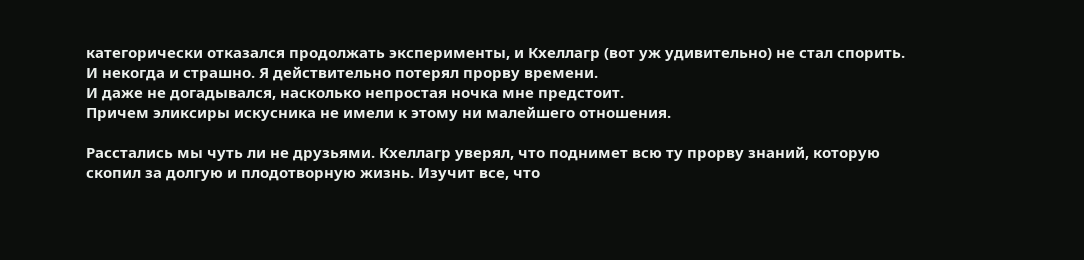категорически отказался продолжать эксперименты, и Кхеллагр (вот уж удивительно) не стал спорить.
И некогда и страшно. Я действительно потерял прорву времени.
И даже не догадывался, насколько непростая ночка мне предстоит.
Причем эликсиры искусника не имели к этому ни малейшего отношения.

Расстались мы чуть ли не друзьями. Кхеллагр уверял, что поднимет всю ту прорву знаний, которую скопил за долгую и плодотворную жизнь. Изучит все, что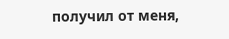получил от меня,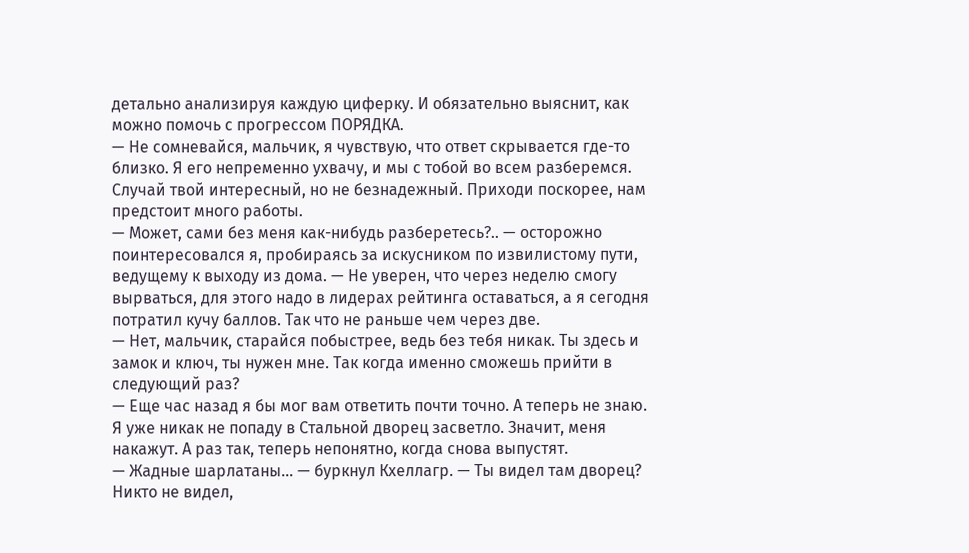детально анализируя каждую циферку. И обязательно выяснит, как можно помочь с прогрессом ПОРЯДКА.
— Не сомневайся, мальчик, я чувствую, что ответ скрывается где-то близко. Я его непременно ухвачу, и мы с тобой во всем разберемся. Случай твой интересный, но не безнадежный. Приходи поскорее, нам предстоит много работы.
— Может, сами без меня как-нибудь разберетесь?.. — осторожно поинтересовался я, пробираясь за искусником по извилистому пути, ведущему к выходу из дома. — Не уверен, что через неделю смогу вырваться, для этого надо в лидерах рейтинга оставаться, а я сегодня потратил кучу баллов. Так что не раньше чем через две.
— Нет, мальчик, старайся побыстрее, ведь без тебя никак. Ты здесь и замок и ключ, ты нужен мне. Так когда именно сможешь прийти в следующий раз?
— Еще час назад я бы мог вам ответить почти точно. А теперь не знаю. Я уже никак не попаду в Стальной дворец засветло. Значит, меня накажут. А раз так, теперь непонятно, когда снова выпустят.
— Жадные шарлатаны… — буркнул Кхеллагр. — Ты видел там дворец? Никто не видел,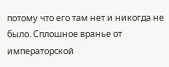потому что его там нет и никогда не было. Сплошное вранье от императорской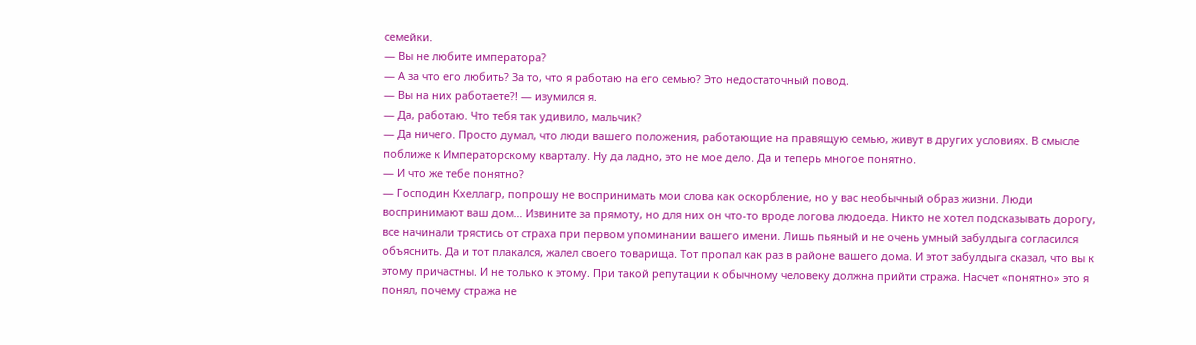семейки.
— Вы не любите императора?
— А за что его любить? За то, что я работаю на его семью? Это недостаточный повод.
— Вы на них работаете?! — изумился я.
— Да, работаю. Что тебя так удивило, мальчик?
— Да ничего. Просто думал, что люди вашего положения, работающие на правящую семью, живут в других условиях. В смысле поближе к Императорскому кварталу. Ну да ладно, это не мое дело. Да и теперь многое понятно.
— И что же тебе понятно?
— Господин Кхеллагр, попрошу не воспринимать мои слова как оскорбление, но у вас необычный образ жизни. Люди воспринимают ваш дом… Извините за прямоту, но для них он что-то вроде логова людоеда. Никто не хотел подсказывать дорогу, все начинали трястись от страха при первом упоминании вашего имени. Лишь пьяный и не очень умный забулдыга согласился объяснить. Да и тот плакался, жалел своего товарища. Тот пропал как раз в районе вашего дома. И этот забулдыга сказал, что вы к этому причастны. И не только к этому. При такой репутации к обычному человеку должна прийти стража. Насчет «понятно» это я понял, почему стража не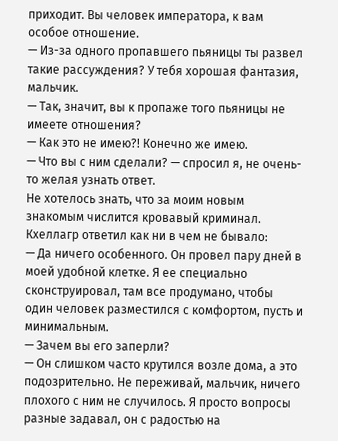приходит. Вы человек императора, к вам особое отношение.
— Из-за одного пропавшего пьяницы ты развел такие рассуждения? У тебя хорошая фантазия, мальчик.
— Так, значит, вы к пропаже того пьяницы не имеете отношения?
— Как это не имею?! Конечно же имею.
— Что вы с ним сделали? — спросил я, не очень-то желая узнать ответ.
Не хотелось знать, что за моим новым знакомым числится кровавый криминал.
Кхеллагр ответил как ни в чем не бывало:
— Да ничего особенного. Он провел пару дней в моей удобной клетке. Я ее специально сконструировал, там все продумано, чтобы один человек разместился с комфортом, пусть и минимальным.
— Зачем вы его заперли?
— Он слишком часто крутился возле дома, а это подозрительно. Не переживай, мальчик, ничего плохого с ним не случилось. Я просто вопросы разные задавал, он с радостью на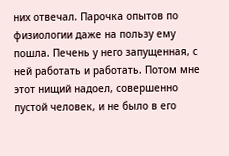них отвечал. Парочка опытов по физиологии даже на пользу ему пошла. Печень у него запущенная, с ней работать и работать. Потом мне этот нищий надоел, совершенно пустой человек, и не было в его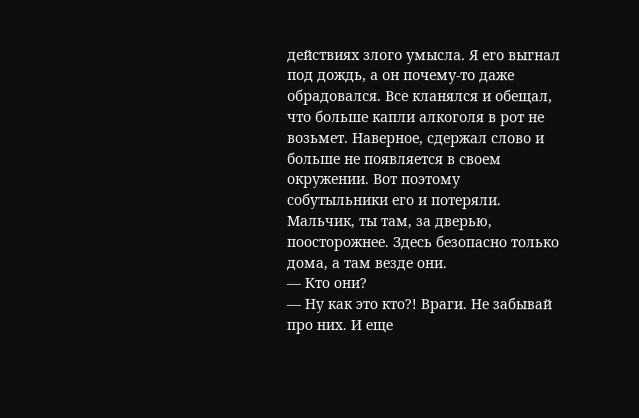действиях злого умысла. Я его выгнал под дождь, а он почему-то даже обрадовался. Все кланялся и обещал, что больше капли алкоголя в рот не возьмет. Наверное, сдержал слово и больше не появляется в своем окружении. Вот поэтому собутыльники его и потеряли. Мальчик, ты там, за дверью, поосторожнее. Здесь безопасно только дома, а там везде они.
— Кто они?
— Ну как это кто?! Враги. Не забывай про них. И еще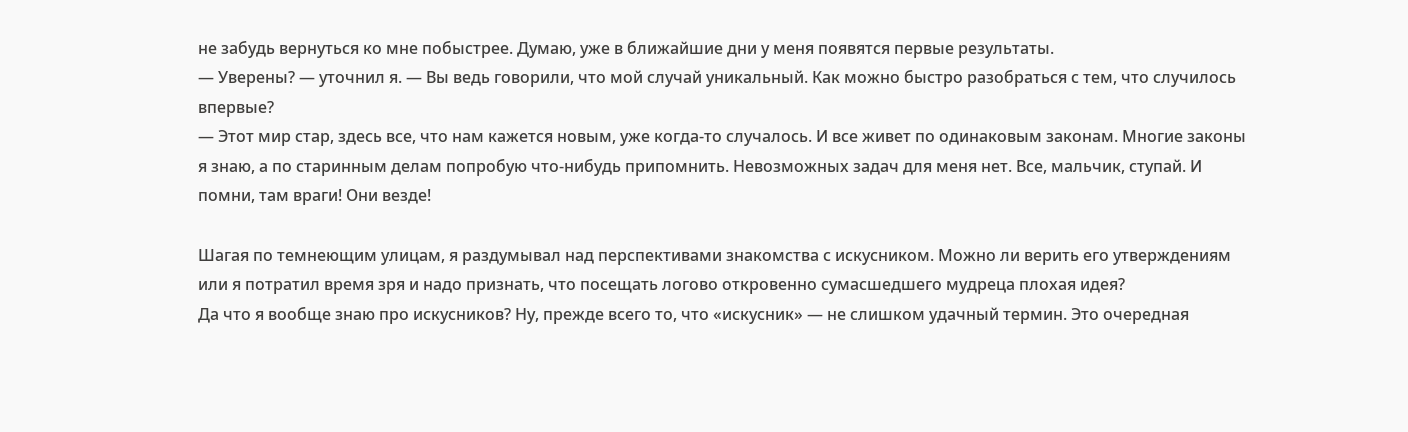не забудь вернуться ко мне побыстрее. Думаю, уже в ближайшие дни у меня появятся первые результаты.
— Уверены? — уточнил я. — Вы ведь говорили, что мой случай уникальный. Как можно быстро разобраться с тем, что случилось впервые?
— Этот мир стар, здесь все, что нам кажется новым, уже когда-то случалось. И все живет по одинаковым законам. Многие законы я знаю, а по старинным делам попробую что-нибудь припомнить. Невозможных задач для меня нет. Все, мальчик, ступай. И помни, там враги! Они везде!

Шагая по темнеющим улицам, я раздумывал над перспективами знакомства с искусником. Можно ли верить его утверждениям или я потратил время зря и надо признать, что посещать логово откровенно сумасшедшего мудреца плохая идея?
Да что я вообще знаю про искусников? Ну, прежде всего то, что «искусник» — не слишком удачный термин. Это очередная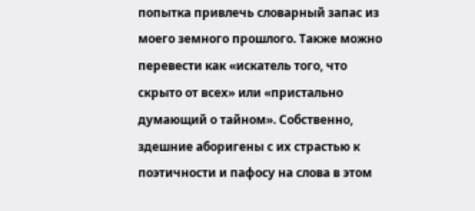попытка привлечь словарный запас из моего земного прошлого. Также можно перевести как «искатель того, что скрыто от всех» или «пристально думающий о тайном». Собственно, здешние аборигены с их страстью к поэтичности и пафосу на слова в этом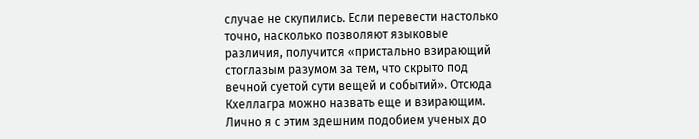случае не скупились. Если перевести настолько точно, насколько позволяют языковые различия, получится «пристально взирающий стоглазым разумом за тем, что скрыто под вечной суетой сути вещей и событий». Отсюда Кхеллагра можно назвать еще и взирающим.
Лично я с этим здешним подобием ученых до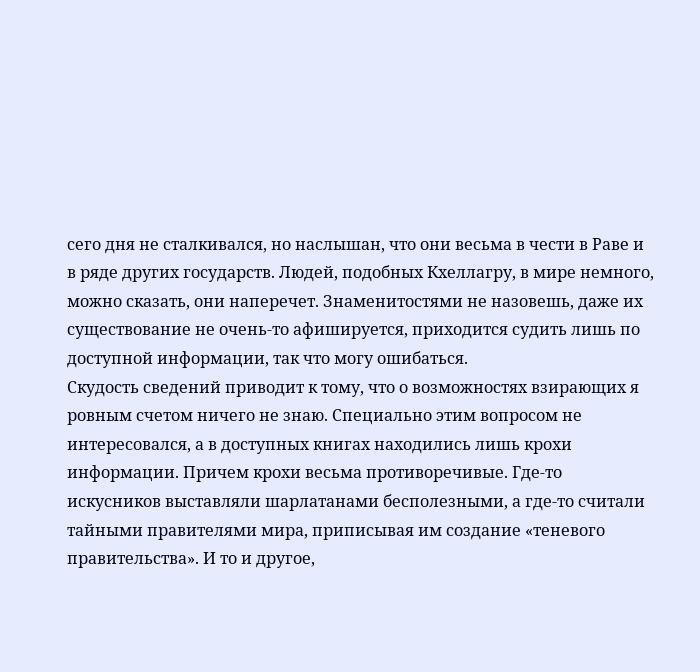сего дня не сталкивался, но наслышан, что они весьма в чести в Раве и в ряде других государств. Людей, подобных Кхеллагру, в мире немного, можно сказать, они наперечет. Знаменитостями не назовешь, даже их существование не очень-то афишируется, приходится судить лишь по доступной информации, так что могу ошибаться.
Скудость сведений приводит к тому, что о возможностях взирающих я ровным счетом ничего не знаю. Специально этим вопросом не интересовался, а в доступных книгах находились лишь крохи информации. Причем крохи весьма противоречивые. Где-то искусников выставляли шарлатанами бесполезными, а где-то считали тайными правителями мира, приписывая им создание «теневого правительства». И то и другое,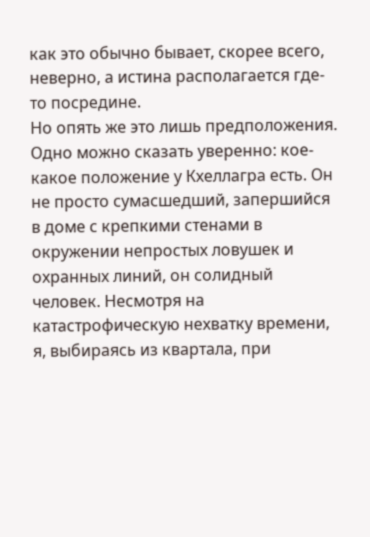как это обычно бывает, скорее всего, неверно, а истина располагается где-то посредине.
Но опять же это лишь предположения.
Одно можно сказать уверенно: кое-какое положение у Кхеллагра есть. Он не просто сумасшедший, запершийся в доме с крепкими стенами в окружении непростых ловушек и охранных линий, он солидный человек. Несмотря на катастрофическую нехватку времени, я, выбираясь из квартала, при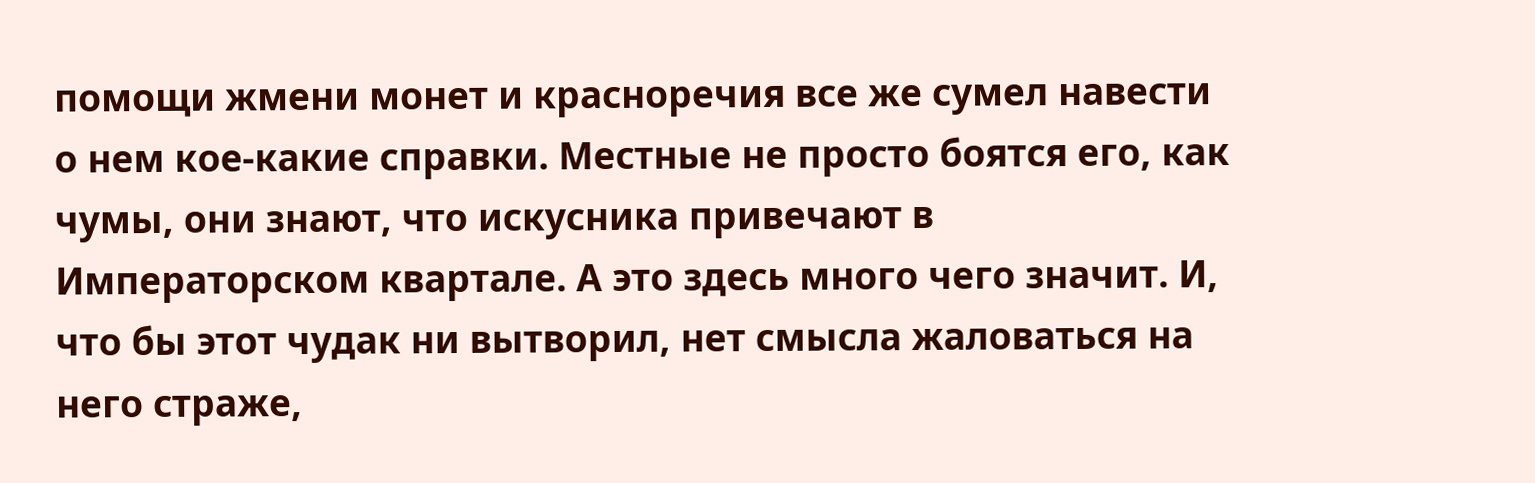помощи жмени монет и красноречия все же сумел навести о нем кое-какие справки. Местные не просто боятся его, как чумы, они знают, что искусника привечают в Императорском квартале. А это здесь много чего значит. И, что бы этот чудак ни вытворил, нет смысла жаловаться на него страже,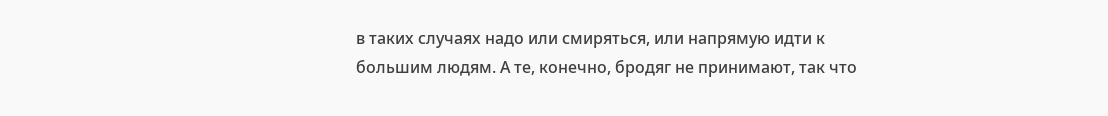в таких случаях надо или смиряться, или напрямую идти к большим людям. А те, конечно, бродяг не принимают, так что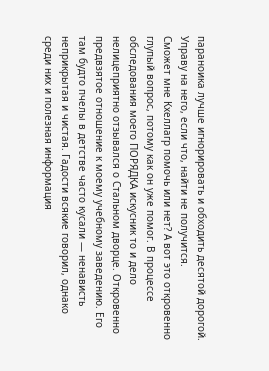параноика лучше игнорировать и обходить десятой дорогой.
Управу на него, если что, найти не получится.
Сможет мне Кхеллагр помочь или нет? А вот это откровенно глупый вопрос, потому как он уже помог. В процессе обследования моего ПОРЯДКА искусник то и дело нелицеприятно отзывался о Стальном дворце. Откровенно предвзятое отношение к моему учебному заведению. Его там будто пчелы в детстве часто кусали — ненависть неприкрытая и чистая. Гадости всякие говорил, однако среди них и полезная информация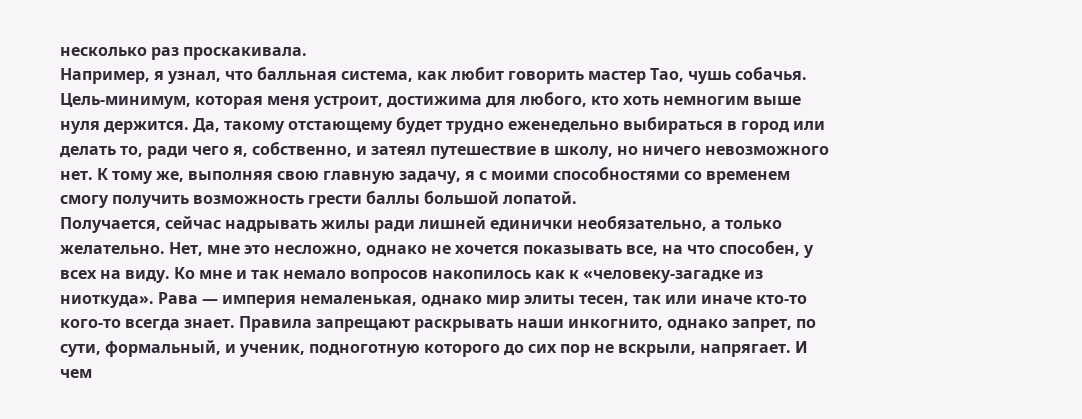несколько раз проскакивала.
Например, я узнал, что балльная система, как любит говорить мастер Тао, чушь собачья. Цель-минимум, которая меня устроит, достижима для любого, кто хоть немногим выше нуля держится. Да, такому отстающему будет трудно еженедельно выбираться в город или делать то, ради чего я, собственно, и затеял путешествие в школу, но ничего невозможного нет. К тому же, выполняя свою главную задачу, я с моими способностями со временем смогу получить возможность грести баллы большой лопатой.
Получается, сейчас надрывать жилы ради лишней единички необязательно, а только желательно. Нет, мне это несложно, однако не хочется показывать все, на что способен, у всех на виду. Ко мне и так немало вопросов накопилось как к «человеку-загадке из ниоткуда». Рава — империя немаленькая, однако мир элиты тесен, так или иначе кто-то кого-то всегда знает. Правила запрещают раскрывать наши инкогнито, однако запрет, по сути, формальный, и ученик, подноготную которого до сих пор не вскрыли, напрягает. И чем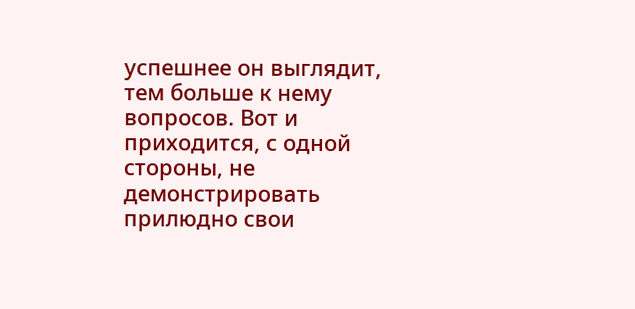успешнее он выглядит, тем больше к нему вопросов. Вот и приходится, с одной стороны, не демонстрировать прилюдно свои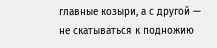главные козыри, а с другой — не скатываться к подножию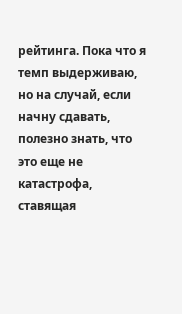рейтинга. Пока что я темп выдерживаю, но на случай, если начну сдавать, полезно знать, что это еще не катастрофа, ставящая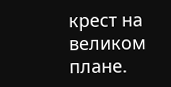крест на великом плане.